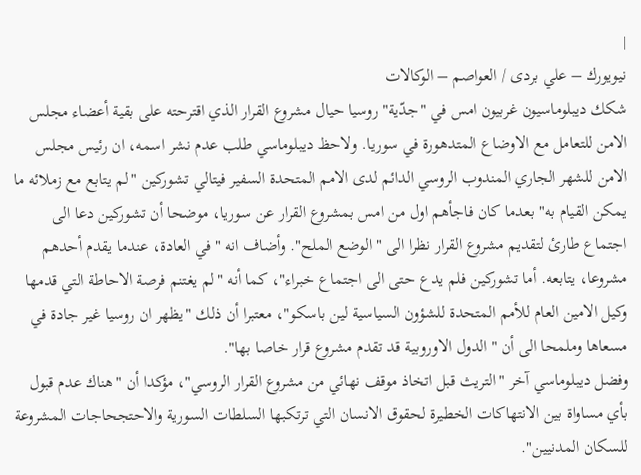|
نيويورك – علي بردى / العواصم – الوكالات
شكك ديبلوماسيون غربيون امس في "جدّية" روسيا حيال مشروع القرار الذي اقترحته على بقية أعضاء مجلس الامن للتعامل مع الاوضاع المتدهورة في سوريا. ولاحظ ديبلوماسي طلب عدم نشر اسمه، ان رئيس مجلس الامن للشهر الجاري المندوب الروسي الدائم لدى الامم المتحدة السفير فيتالي تشوركين "لم يتابع مع زملائه ما يمكن القيام به" بعدما كان فاجأهم اول من امس بمشروع القرار عن سوريا، موضحا أن تشوركين دعا الى اجتماع طارئ لتقديم مشروع القرار نظرا الى "الوضع الملح". وأضاف انه "في العادة، عندما يقدم أحدهم مشروعا، يتابعه. أما تشوركين فلم يدع حتى الى اجتماع خبراء"، كما أنه "لم يغتنم فرصة الاحاطة التي قدمها وكيل الامين العام للأمم المتحدة للشؤون السياسية لين باسكو"، معتبرا أن ذلك "يظهر ان روسيا غير جادة في مسعاها وملمحا الى أن "الدول الاوروبية قد تقدم مشروع قرار خاصا بها".
وفضل ديبلوماسي آخر "التريث قبل اتخاذ موقف نهائي من مشروع القرار الروسي"، مؤكدا أن "هناك عدم قبول بأي مساواة بين الانتهاكات الخطيرة لحقوق الانسان التي ترتكبها السلطات السورية والاحتجحاجات المشروعة للسكان المدنيين".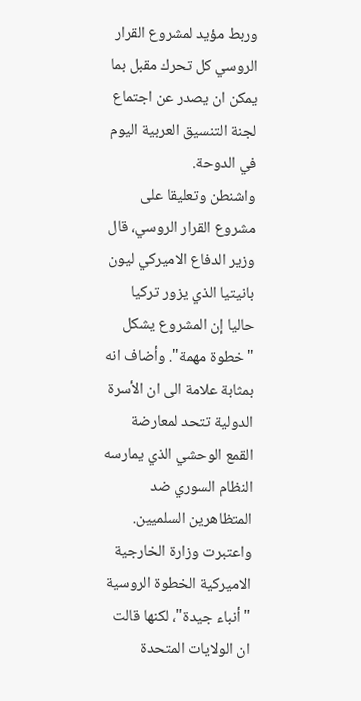وربط مؤيد لمشروع القرار الروسي كل تحرك مقبل بما يمكن ان يصدر عن اجتماع لجنة التنسيق العربية اليوم في الدوحة.
واشنطن وتعليقا على مشروع القرار الروسي، قال وزير الدفاع الاميركي ليون بانيتيا الذي يزور تركيا حاليا إن المشروع يشكل "خطوة مهمة". وأضاف انه بمثابة علامة الى ان الأسرة الدولية تتحد لمعارضة القمع الوحشي الذي يمارسه النظام السوري ضد المتظاهرين السلميين. واعتبرت وزارة الخارجية الاميركية الخطوة الروسية "أنباء جيدة"، لكنها قالت ان الولايات المتحدة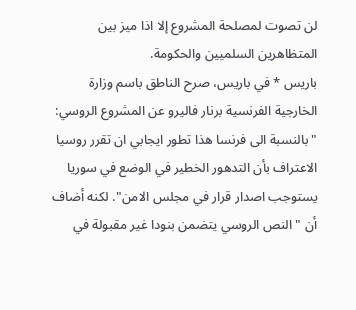لن تصوت لمصلحة المشروع إلا اذا ميز بين المتظاهرين السلميين والحكومة.
باريس * في باريس، صرح الناطق باسم وزارة الخارجية الفرنسية برنار فاليرو عن المشروع الروسي: "بالنسبة الى فرنسا هذا تطور ايجابي ان تقرر روسيا الاعتراف بأن التدهور الخطير في الوضع في سوريا يستوجب اصدار قرار في مجلس الامن". لكنه أضاف أن "النص الروسي يتضمن بنودا غير مقبولة في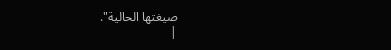صيغتها الحالية".
|